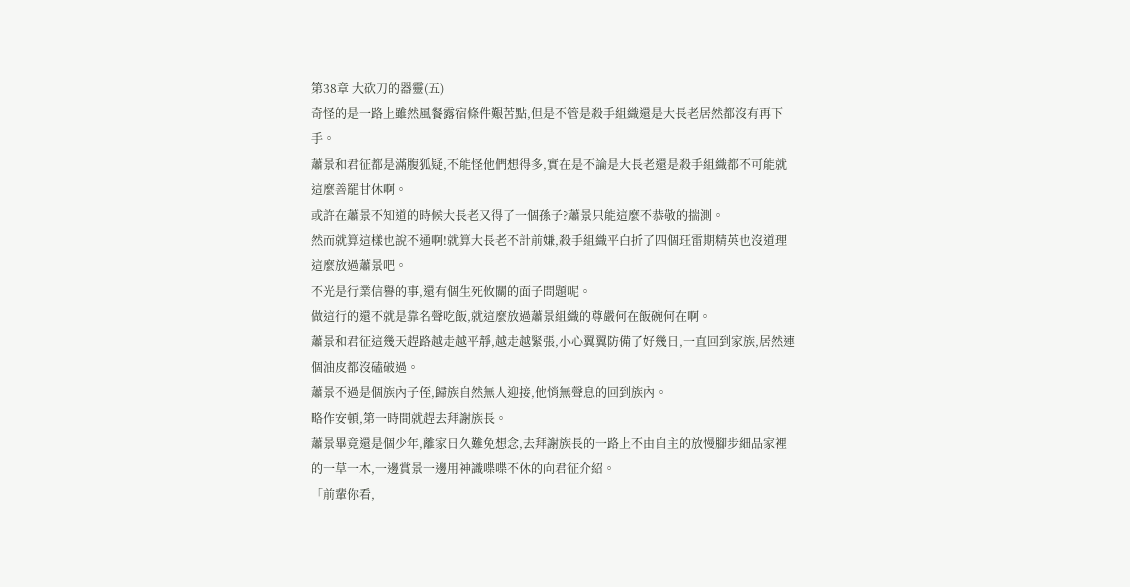第38章 大砍刀的器靈(五)
奇怪的是一路上雖然風餐露宿條件艱苦點,但是不管是殺手組織還是大長老居然都沒有再下手。
蕭景和君征都是滿腹狐疑,不能怪他們想得多,實在是不論是大長老還是殺手組織都不可能就這麼善罷甘休啊。
或許在蕭景不知道的時候大長老又得了一個孫子?蕭景只能這麼不恭敬的揣測。
然而就算這樣也說不通啊!就算大長老不計前嫌,殺手組織平白折了四個玨雷期精英也沒道理這麼放過蕭景吧。
不光是行業信譽的事,還有個生死攸關的面子問題呢。
做這行的還不就是靠名聲吃飯,就這麼放過蕭景組織的尊嚴何在飯碗何在啊。
蕭景和君征這幾天趕路越走越平靜,越走越緊張,小心翼翼防備了好幾日,一直回到家族,居然連個油皮都沒磕破過。
蕭景不過是個族內子侄,歸族自然無人迎接,他悄無聲息的回到族內。
略作安頓,第一時間就趕去拜謝族長。
蕭景畢竟還是個少年,離家日久難免想念,去拜謝族長的一路上不由自主的放慢腳步細品家裡的一草一木,一邊賞景一邊用神識喋喋不休的向君征介紹。
「前輩你看,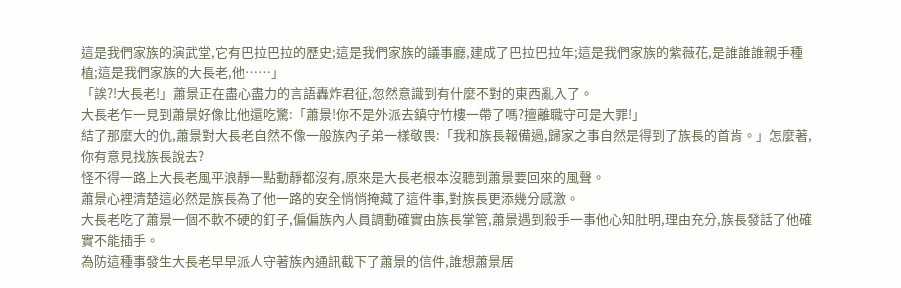這是我們家族的演武堂,它有巴拉巴拉的歷史;這是我們家族的議事廳,建成了巴拉巴拉年;這是我們家族的紫薇花,是誰誰誰親手種植;這是我們家族的大長老,他……」
「誒?!大長老!」蕭景正在盡心盡力的言語轟炸君征,忽然意識到有什麼不對的東西亂入了。
大長老乍一見到蕭景好像比他還吃驚:「蕭景!你不是外派去鎮守竹樓一帶了嗎?擅離職守可是大罪!」
結了那麼大的仇,蕭景對大長老自然不像一般族內子弟一樣敬畏:「我和族長報備過,歸家之事自然是得到了族長的首肯。」怎麼著,你有意見找族長說去?
怪不得一路上大長老風平浪靜一點動靜都沒有,原來是大長老根本沒聽到蕭景要回來的風聲。
蕭景心裡清楚這必然是族長為了他一路的安全悄悄掩藏了這件事,對族長更添幾分感激。
大長老吃了蕭景一個不軟不硬的釘子,偏偏族內人員調動確實由族長掌管,蕭景遇到殺手一事他心知肚明,理由充分,族長發話了他確實不能插手。
為防這種事發生大長老早早派人守著族內通訊截下了蕭景的信件,誰想蕭景居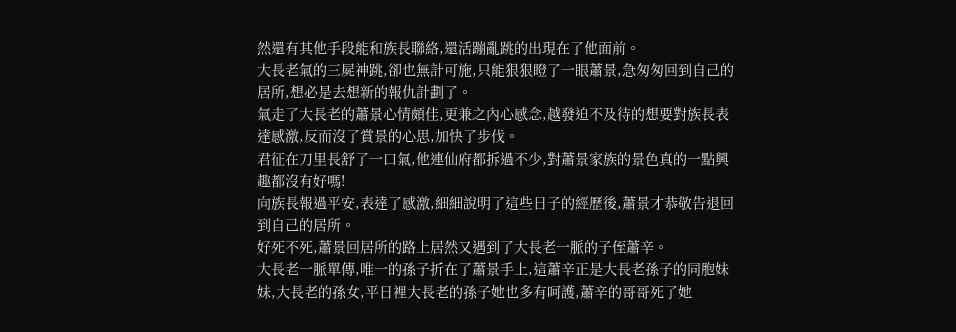然還有其他手段能和族長聯絡,還活蹦亂跳的出現在了他面前。
大長老氣的三屍神跳,卻也無計可施,只能狠狠瞪了一眼蕭景,急匆匆回到自己的居所,想必是去想新的報仇計劃了。
氣走了大長老的蕭景心情頗佳,更兼之內心感念,越發迫不及待的想要對族長表達感激,反而沒了賞景的心思,加快了步伐。
君征在刀里長舒了一口氣,他連仙府都拆過不少,對蕭景家族的景色真的一點興趣都沒有好嗎!
向族長報過平安,表達了感激,細細說明了這些日子的經歷後,蕭景才恭敬告退回到自己的居所。
好死不死,蕭景回居所的路上居然又遇到了大長老一脈的子侄蕭辛。
大長老一脈單傳,唯一的孫子折在了蕭景手上,這蕭辛正是大長老孫子的同胞妹妹,大長老的孫女,平日裡大長老的孫子她也多有呵護,蕭辛的哥哥死了她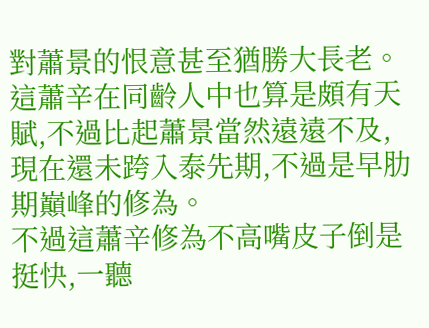對蕭景的恨意甚至猶勝大長老。
這蕭辛在同齡人中也算是頗有天賦,不過比起蕭景當然遠遠不及,現在還未跨入泰先期,不過是早肋期巔峰的修為。
不過這蕭辛修為不高嘴皮子倒是挺快,一聽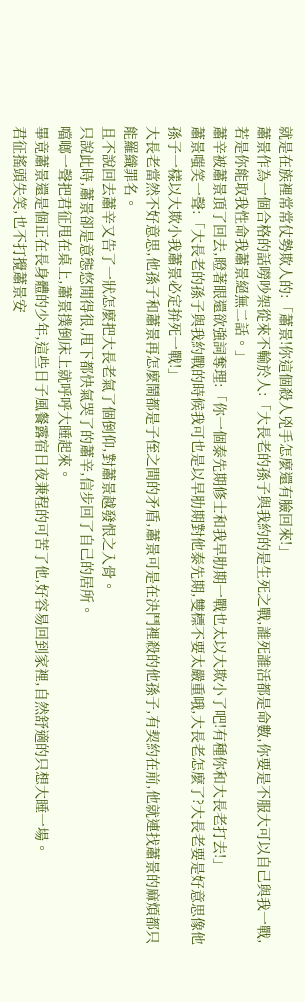就是在族裡常常仗勢欺人的:「蕭景!你這個殺人兇手怎麼還有臉回來!」
蕭景作為一個合格的話嘮吵架從來不輸於人:「大長老的孫子與我約的是生死之戰,誰死誰活都是命數,你要是不服大可以自己與我一戰,若是你能取我性命我蕭景絕無二話。」
蕭辛被蕭景頂了回去,瞪著眼還欲強詞奪理:「你一個泰先期修士和我早肋期一戰也太以大欺小了吧!有種你和大長老打去!」
蕭景嗤笑一聲:「大長老的孫子與我約戰的時候我可也是以早肋期對他泰先期,雙標不要太嚴重哦,大長老怎麼了?大長老要是好意思像他孫子一樣以大欺小我蕭景必定拚死一戰!」
大長老當然不好意思,他孫子和蕭景再怎麼鬧都是子侄之間的矛盾,蕭景可是在決鬥裡殺的他孫子,有契約在前,他就連找蕭景的麻煩都只能羅織罪名。
且不說回去蕭辛又告了一狀怎麼把大長老氣了個倒仰,對蕭景越發恨之入骨。
只說此時,蕭景卻是意態悠閒得很,甩下都快氣哭了的蕭辛,信步回了自己的居所。
噹啷一聲把君征甩在桌上,蕭景撲倒床上就呼呼大睡起來。
畢竟蕭景還是個正在長身體的少年,這些日子風餐露宿日夜兼程的可苦了他,好容易回到家裡,自然舒適的只想大睡一場。
君征搖頭失笑,也不打攪蕭景安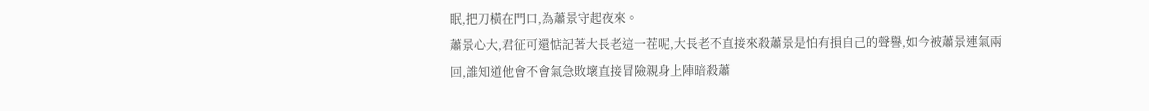眠,把刀橫在門口,為蕭景守起夜來。
蕭景心大,君征可還惦記著大長老這一茬呢,大長老不直接來殺蕭景是怕有損自己的聲譽,如今被蕭景連氣兩回,誰知道他會不會氣急敗壞直接冒險親身上陣暗殺蕭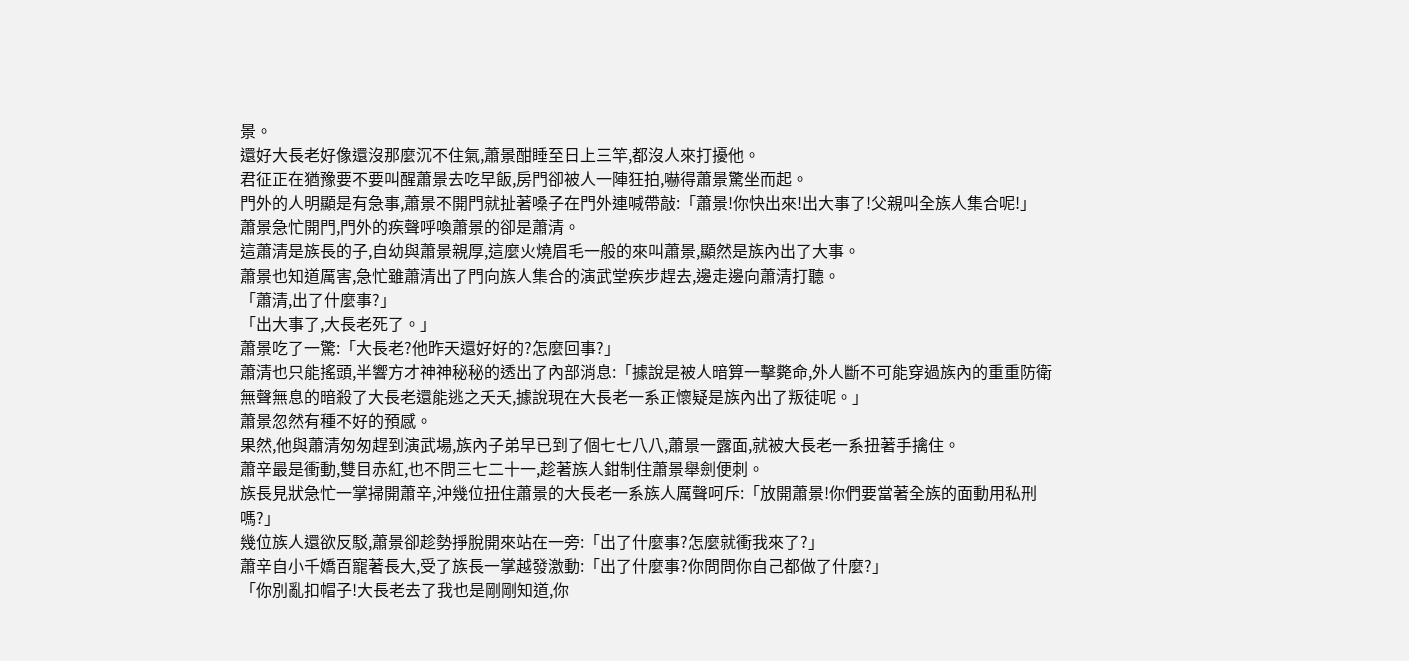景。
還好大長老好像還沒那麼沉不住氣,蕭景酣睡至日上三竿,都沒人來打擾他。
君征正在猶豫要不要叫醒蕭景去吃早飯,房門卻被人一陣狂拍,嚇得蕭景驚坐而起。
門外的人明顯是有急事,蕭景不開門就扯著嗓子在門外連喊帶敲:「蕭景!你快出來!出大事了!父親叫全族人集合呢!」
蕭景急忙開門,門外的疾聲呼喚蕭景的卻是蕭清。
這蕭清是族長的子,自幼與蕭景親厚,這麼火燒眉毛一般的來叫蕭景,顯然是族內出了大事。
蕭景也知道厲害,急忙雖蕭清出了門向族人集合的演武堂疾步趕去,邊走邊向蕭清打聽。
「蕭清,出了什麼事?」
「出大事了,大長老死了。」
蕭景吃了一驚:「大長老?他昨天還好好的?怎麼回事?」
蕭清也只能搖頭,半響方才神神秘秘的透出了內部消息:「據說是被人暗算一擊斃命,外人斷不可能穿過族內的重重防衛無聲無息的暗殺了大長老還能逃之夭夭,據說現在大長老一系正懷疑是族內出了叛徒呢。」
蕭景忽然有種不好的預感。
果然,他與蕭清匆匆趕到演武場,族內子弟早已到了個七七八八,蕭景一露面,就被大長老一系扭著手擒住。
蕭辛最是衝動,雙目赤紅,也不問三七二十一,趁著族人鉗制住蕭景舉劍便刺。
族長見狀急忙一掌掃開蕭辛,沖幾位扭住蕭景的大長老一系族人厲聲呵斥:「放開蕭景!你們要當著全族的面動用私刑嗎?」
幾位族人還欲反駁,蕭景卻趁勢掙脫開來站在一旁:「出了什麼事?怎麼就衝我來了?」
蕭辛自小千嬌百寵著長大,受了族長一掌越發激動:「出了什麼事?你問問你自己都做了什麼?」
「你別亂扣帽子!大長老去了我也是剛剛知道,你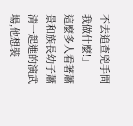不去追查兇手問我做什麼!」
這麼多人看著蕭景和族長幼子蕭清一起進的演武場,他想裝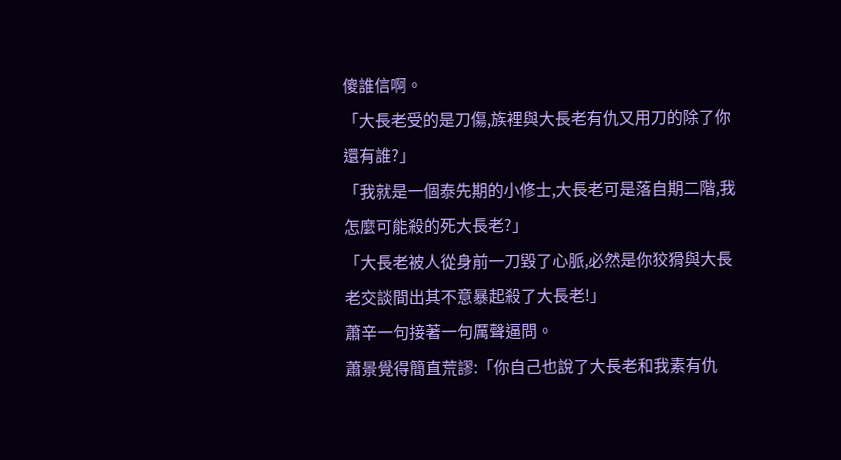傻誰信啊。
「大長老受的是刀傷,族裡與大長老有仇又用刀的除了你還有誰?」
「我就是一個泰先期的小修士,大長老可是落自期二階,我怎麼可能殺的死大長老?」
「大長老被人從身前一刀毀了心脈,必然是你狡猾與大長老交談間出其不意暴起殺了大長老!」
蕭辛一句接著一句厲聲逼問。
蕭景覺得簡直荒謬:「你自己也說了大長老和我素有仇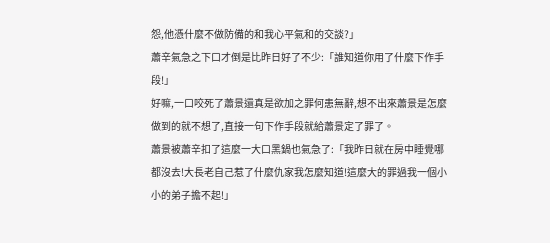怨,他憑什麼不做防備的和我心平氣和的交談?」
蕭辛氣急之下口才倒是比昨日好了不少:「誰知道你用了什麼下作手段!」
好嘛,一口咬死了蕭景還真是欲加之罪何患無辭,想不出來蕭景是怎麼做到的就不想了,直接一句下作手段就給蕭景定了罪了。
蕭景被蕭辛扣了這麼一大口黑鍋也氣急了:「我昨日就在房中睡覺哪都沒去!大長老自己惹了什麼仇家我怎麼知道!這麼大的罪過我一個小小的弟子擔不起!」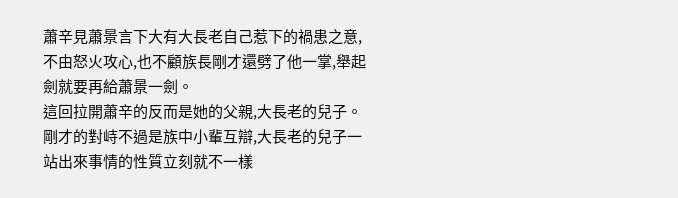蕭辛見蕭景言下大有大長老自己惹下的禍患之意,不由怒火攻心,也不顧族長剛才還劈了他一掌,舉起劍就要再給蕭景一劍。
這回拉開蕭辛的反而是她的父親,大長老的兒子。
剛才的對峙不過是族中小輩互辯,大長老的兒子一站出來事情的性質立刻就不一樣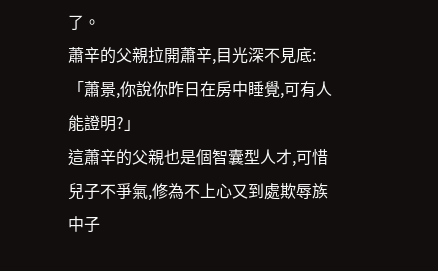了。
蕭辛的父親拉開蕭辛,目光深不見底:「蕭景,你說你昨日在房中睡覺,可有人能證明?」
這蕭辛的父親也是個智囊型人才,可惜兒子不爭氣,修為不上心又到處欺辱族中子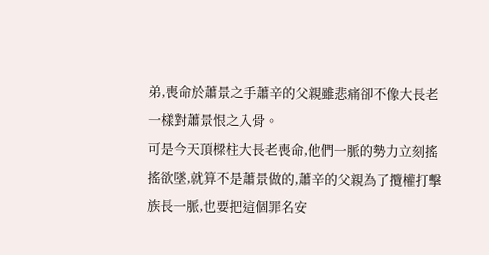弟,喪命於蕭景之手蕭辛的父親雖悲痛卻不像大長老一樣對蕭景恨之入骨。
可是今天頂樑柱大長老喪命,他們一脈的勢力立刻搖搖欲墜,就算不是蕭景做的,蕭辛的父親為了攬權打擊族長一脈,也要把這個罪名安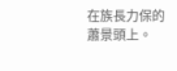在族長力保的蕭景頭上。